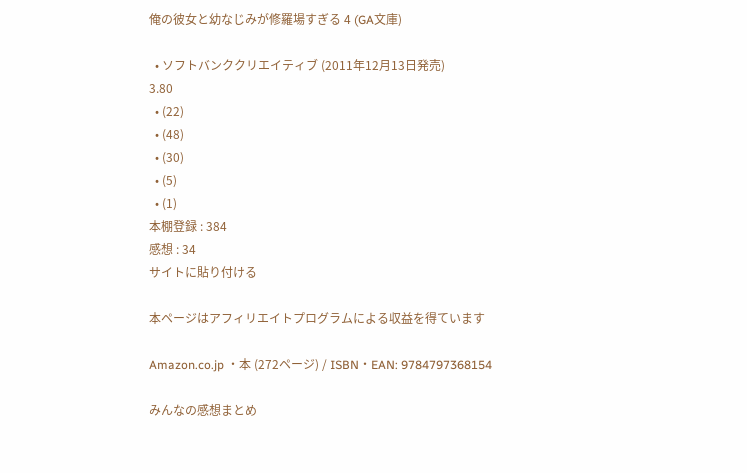俺の彼女と幼なじみが修羅場すぎる 4 (GA文庫)

  • ソフトバンククリエイティブ (2011年12月13日発売)
3.80
  • (22)
  • (48)
  • (30)
  • (5)
  • (1)
本棚登録 : 384
感想 : 34
サイトに貼り付ける

本ページはアフィリエイトプログラムによる収益を得ています

Amazon.co.jp ・本 (272ページ) / ISBN・EAN: 9784797368154

みんなの感想まとめ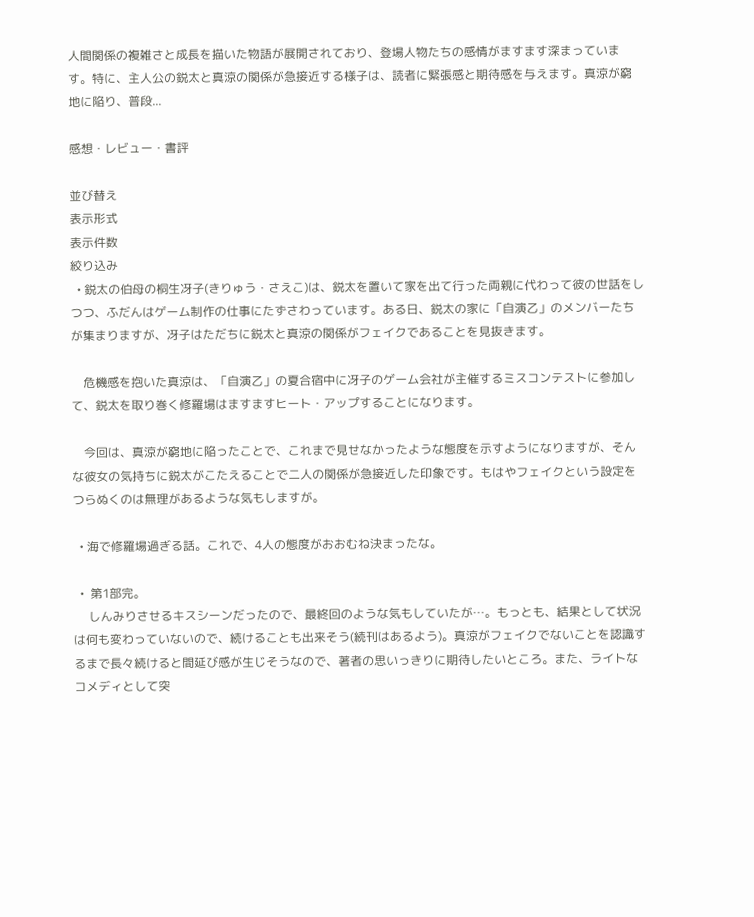人間関係の複雑さと成長を描いた物語が展開されており、登場人物たちの感情がますます深まっています。特に、主人公の鋭太と真涼の関係が急接近する様子は、読者に緊張感と期待感を与えます。真涼が窮地に陥り、普段...

感想・レビュー・書評

並び替え
表示形式
表示件数
絞り込み
  • 鋭太の伯母の桐生冴子(きりゅう・さえこ)は、鋭太を置いて家を出て行った両親に代わって彼の世話をしつつ、ふだんはゲーム制作の仕事にたずさわっています。ある日、鋭太の家に「自演乙」のメンバーたちが集まりますが、冴子はただちに鋭太と真涼の関係がフェイクであることを見抜きます。

    危機感を抱いた真涼は、「自演乙」の夏合宿中に冴子のゲーム会社が主催するミスコンテストに参加して、鋭太を取り巻く修羅場はますますヒート・アップすることになります。

    今回は、真涼が窮地に陥ったことで、これまで見せなかったような態度を示すようになりますが、そんな彼女の気持ちに鋭太がこたえることで二人の関係が急接近した印象です。もはやフェイクという設定をつらぬくのは無理があるような気もしますが。

  • 海で修羅場過ぎる話。これで、4人の態度がおおむね決まったな。

  •  第1部完。
     しんみりさせるキスシーンだったので、最終回のような気もしていたが…。もっとも、結果として状況は何も変わっていないので、続けることも出来そう(続刊はあるよう)。真涼がフェイクでないことを認識するまで長々続けると間延び感が生じそうなので、著者の思いっきりに期待したいところ。また、ライトなコメディとして突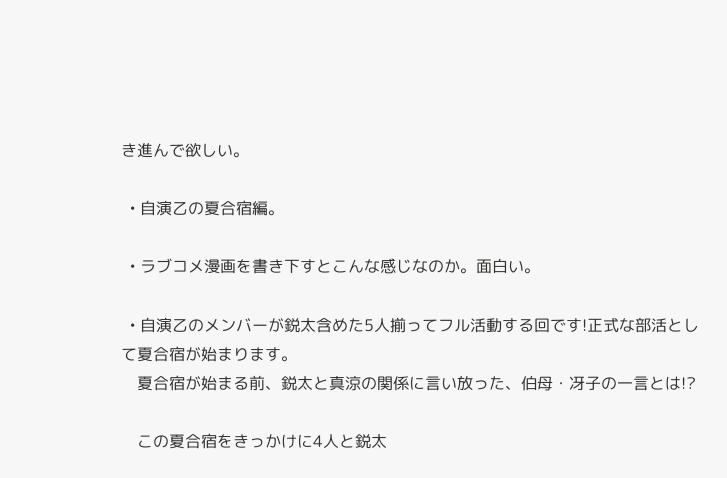き進んで欲しい。

  • 自演乙の夏合宿編。

  • ラブコメ漫画を書き下すとこんな感じなのか。面白い。

  • 自演乙のメンバーが鋭太含めた5人揃ってフル活動する回です!正式な部活として夏合宿が始まります。
    夏合宿が始まる前、鋭太と真涼の関係に言い放った、伯母・冴子の一言とは!?

    この夏合宿をきっかけに4人と鋭太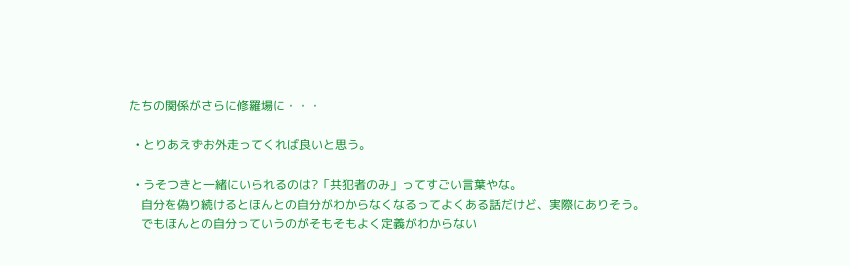たちの関係がさらに修羅場に・・・

  • とりあえずお外走ってくれば良いと思う。

  • うそつきと一緒にいられるのは?「共犯者のみ」ってすごい言葉やな。
    自分を偽り続けるとほんとの自分がわからなくなるってよくある話だけど、実際にありそう。
    でもほんとの自分っていうのがそもそもよく定義がわからない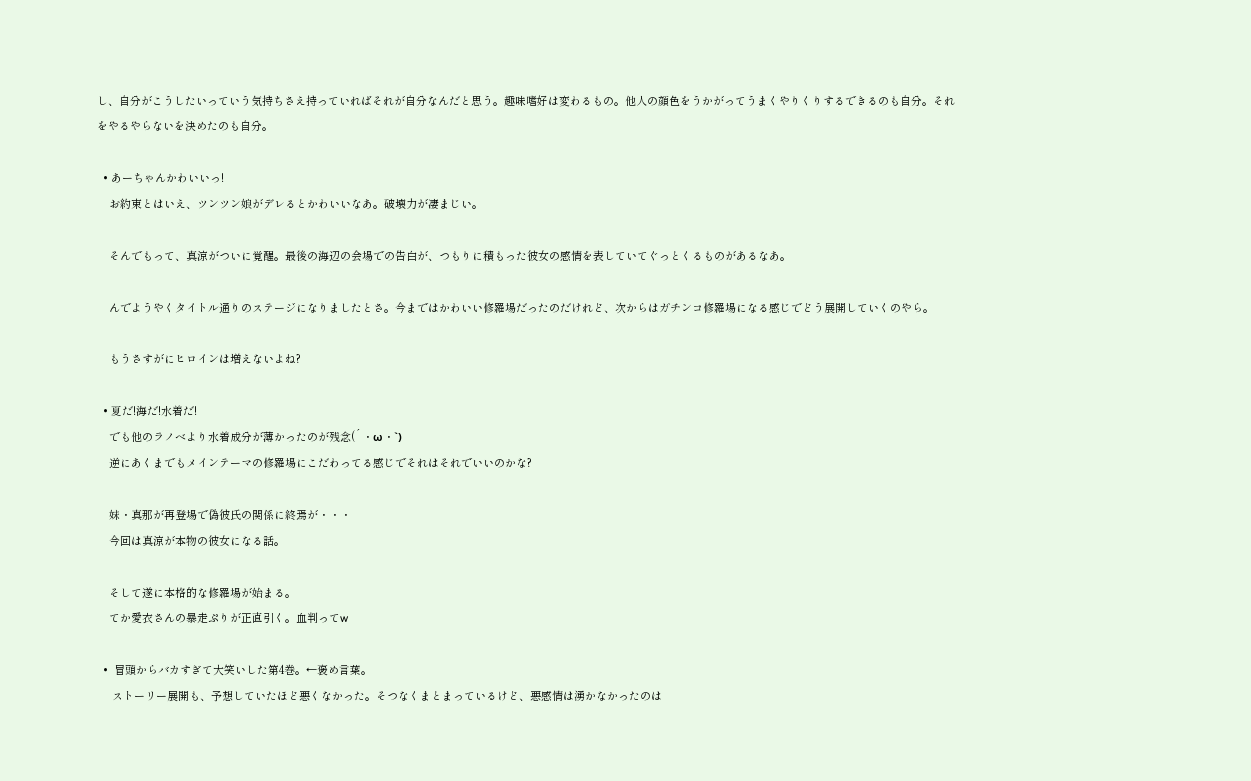し、自分がこうしたいっていう気持ちさえ持っていればそれが自分なんだと思う。趣味嗜好は変わるもの。他人の顔色をうかがってうまくやりくりするできるのも自分。それをやるやらないを決めたのも自分。

  • あーちゃんかわいいっ!
    お約束とはいえ、ツンツン娘がデレるとかわいいなあ。破壊力が凄まじい。

    そんでもって、真涼がついに覚醒。最後の海辺の会場での告白が、つもりに積もった彼女の感情を表していてぐっとくるものがあるなあ。

    んでようやくタイトル通りのステージになりましたとさ。今まではかわいい修羅場だったのだけれど、次からはガチンコ修羅場になる感じでどう展開していくのやら。

    もうさすがにヒロインは増えないよね?

  • 夏だ!海だ!水着だ!
    でも他のラノベより水着成分が薄かったのが残念(´・ω・`)
    逆にあくまでもメインテーマの修羅場にこだわってる感じでそれはそれでいいのかな?

    妹・真那が再登場で偽彼氏の関係に終焉が・・・
    今回は真涼が本物の彼女になる話。

    そして遂に本格的な修羅場が始まる。
    てか愛衣さんの暴走ぷりが正直引く。血判ってw

  •  冒頭からバカすぎて大笑いした第4巻。←褒め言葉。
     ストーリー展開も、予想していたほど悪くなかった。そつなくまとまっているけど、悪感情は湧かなかったのは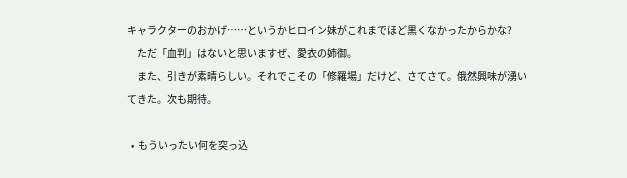キャラクターのおかげ……というかヒロイン妹がこれまでほど黒くなかったからかな?
     ただ「血判」はないと思いますぜ、愛衣の姉御。
     また、引きが素晴らしい。それでこその「修羅場」だけど、さてさて。俄然興味が湧いてきた。次も期待。

  •  もういったい何を突っ込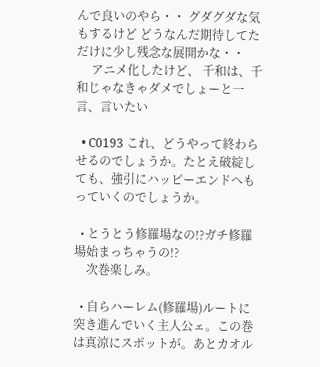んで良いのやら・・ グダグダな気もするけど どうなんだ期待してただけに少し残念な展開かな・・
     アニメ化したけど、 千和は、千和じゃなきゃダメでしょーと一言、言いたい

  • C0193 これ、どうやって終わらせるのでしょうか。たとえ破綻しても、強引にハッピーエンドへもっていくのでしょうか。

  • とうとう修羅場なの!?ガチ修羅場始まっちゃうの!?
    次巻楽しみ。

  • 自らハーレム(修羅場)ルートに突き進んでいく主人公ェ。この巻は真涼にスポットが。あとカオル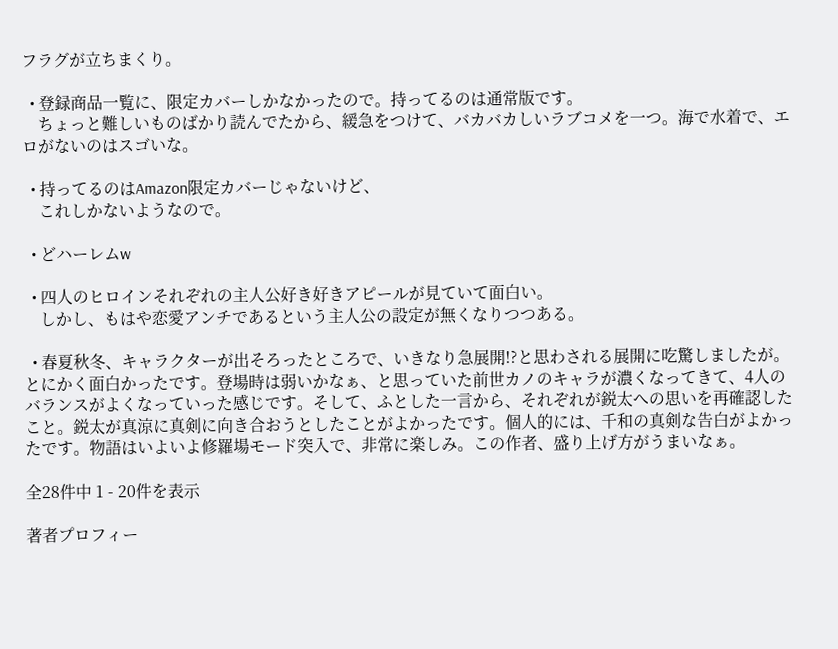フラグが立ちまくり。

  • 登録商品一覧に、限定カバーしかなかったので。持ってるのは通常版です。
    ちょっと難しいものばかり読んでたから、緩急をつけて、バカバカしいラブコメを一つ。海で水着で、エロがないのはスゴいな。

  • 持ってるのはAmazon限定カバーじゃないけど、
    これしかないようなので。

  • どハーレムw

  • 四人のヒロインそれぞれの主人公好き好きアピールが見ていて面白い。
    しかし、もはや恋愛アンチであるという主人公の設定が無くなりつつある。

  • 春夏秋冬、キャラクターが出そろったところで、いきなり急展開!?と思わされる展開に吃驚しましたが。とにかく面白かったです。登場時は弱いかなぁ、と思っていた前世カノのキャラが濃くなってきて、4人のバランスがよくなっていった感じです。そして、ふとした一言から、それぞれが鋭太への思いを再確認したこと。鋭太が真涼に真剣に向き合おうとしたことがよかったです。個人的には、千和の真剣な告白がよかったです。物語はいよいよ修羅場モード突入で、非常に楽しみ。この作者、盛り上げ方がうまいなぁ。

全28件中 1 - 20件を表示

著者プロフィー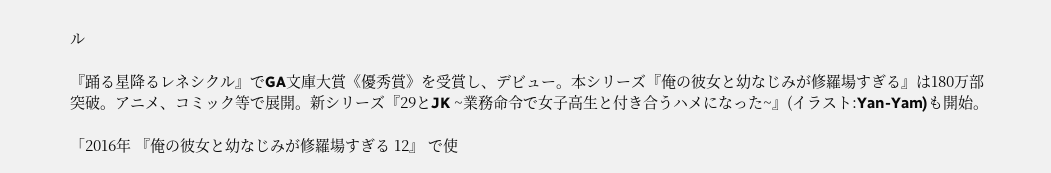ル

『踊る星降るレネシクル』でGA文庫大賞《優秀賞》を受賞し、デビュー。本シリーズ『俺の彼女と幼なじみが修羅場すぎる』は180万部突破。アニメ、コミック等で展開。新シリーズ『29とJK ~業務命令で女子高生と付き合うハメになった~』(イラスト:Yan-Yam)も開始。

「2016年 『俺の彼女と幼なじみが修羅場すぎる 12』 で使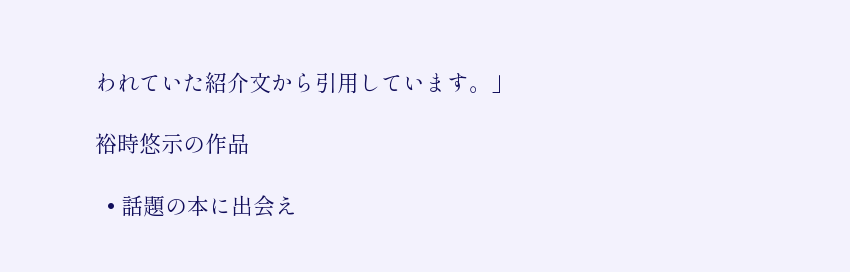われていた紹介文から引用しています。」

裕時悠示の作品

  • 話題の本に出会え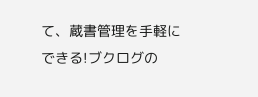て、蔵書管理を手軽にできる!ブクログの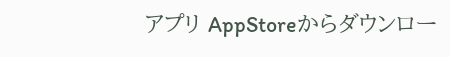アプリ AppStoreからダウンロー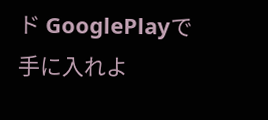ド GooglePlayで手に入れよ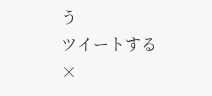う
ツイートする
×